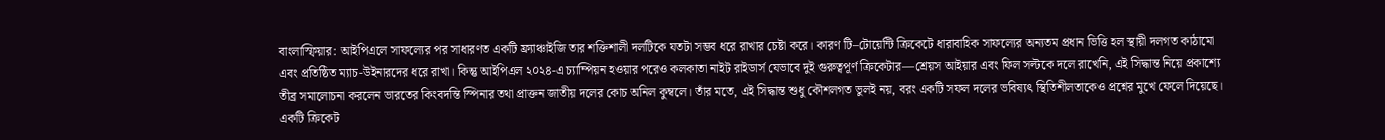বাংলাস্ফিয়ার: আইপিএলে সাফল্যের পর সাধারণত একটি ফ্র্যাঞ্চাইজি তার শক্তিশালী দলটিকে যতটা সম্ভব ধরে রাখার চেষ্টা করে। কারণ টি–টোয়েন্টি ক্রিকেটে ধারাবাহিক সাফল্যের অন্যতম প্রধান ভিত্তি হল স্থায়ী দলগত কাঠামো এবং প্রতিষ্ঠিত ম্যাচ-উইনারদের ধরে রাখা। কিন্তু আইপিএল ২০২৪-এ চ্যাম্পিয়ন হওয়ার পরেও কলকাতা নাইট রাইডার্স যেভাবে দুই গুরুত্বপূর্ণ ক্রিকেটার—শ্রেয়স আইয়ার এবং ফিল সল্টকে দলে রাখেনি, এই সিদ্ধান্ত নিয়ে প্রকাশ্যে তীব্র সমালোচনা করলেন ভারতের কিংবদন্তি স্পিনার তথা প্রাক্তন জাতীয় দলের কোচ অনিল কুম্বলে। তাঁর মতে, এই সিদ্ধান্ত শুধু কৌশলগত ভুলই নয়, বরং একটি সফল দলের ভবিষ্যৎ স্থিতিশীলতাকেও প্রশ্নের মুখে ফেলে দিয়েছে।
একটি ক্রিকেট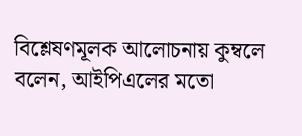বিশ্লেষণমূলক আলোচনায় কুম্বলে বলেন, আইপিএলের মতো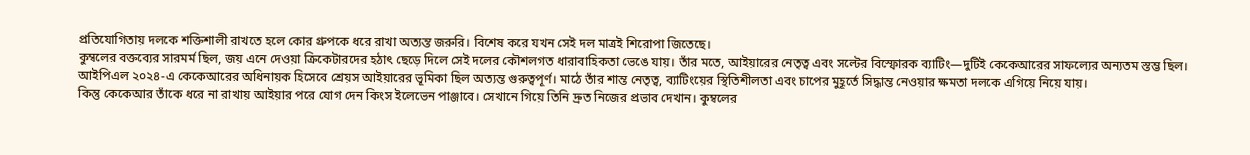প্রতিযোগিতায় দলকে শক্তিশালী রাখতে হলে কোর গ্রুপকে ধরে রাখা অত্যন্ত জরুরি। বিশেষ করে যখন সেই দল মাত্রই শিরোপা জিতেছে।
কুম্বলের বক্তব্যের সারমর্ম ছিল, জয় এনে দেওয়া ক্রিকেটারদের হঠাৎ ছেড়ে দিলে সেই দলের কৌশলগত ধারাবাহিকতা ভেঙে যায়। তাঁর মতে, আইয়ারের নেতৃত্ব এবং সল্টের বিস্ফোরক ব্যাটিং—দুটিই কেকেআরের সাফল্যের অন্যতম স্তম্ভ ছিল।
আইপিএল ২০২৪-এ কেকেআরের অধিনায়ক হিসেবে শ্রেয়স আইয়ারের ভূমিকা ছিল অত্যন্ত গুরুত্বপূর্ণ। মাঠে তাঁর শান্ত নেতৃত্ব, ব্যাটিংয়ের স্থিতিশীলতা এবং চাপের মুহূর্তে সিদ্ধান্ত নেওয়ার ক্ষমতা দলকে এগিয়ে নিয়ে যায়।
কিন্তু কেকেআর তাঁকে ধরে না রাখায় আইয়ার পরে যোগ দেন কিংস ইলেভেন পাঞ্জাবে। সেখানে গিয়ে তিনি দ্রুত নিজের প্রভাব দেখান। কুম্বলের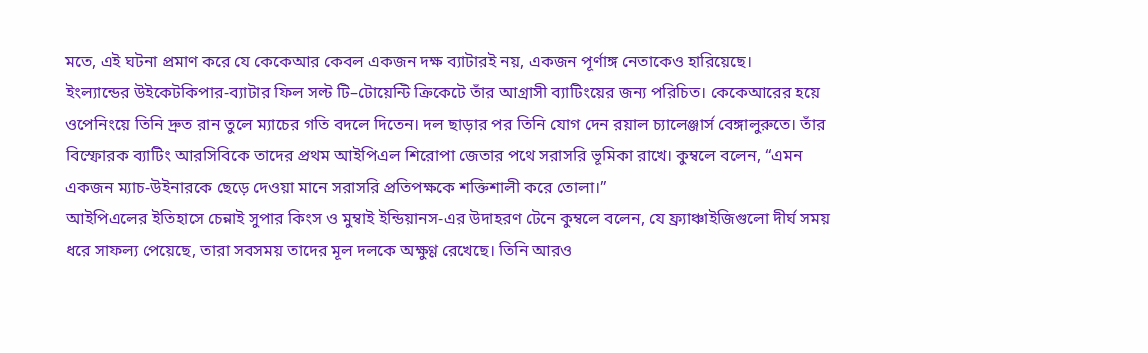মতে, এই ঘটনা প্রমাণ করে যে কেকেআর কেবল একজন দক্ষ ব্যাটারই নয়, একজন পূর্ণাঙ্গ নেতাকেও হারিয়েছে।
ইংল্যান্ডের উইকেটকিপার-ব্যাটার ফিল সল্ট টি–টোয়েন্টি ক্রিকেটে তাঁর আগ্রাসী ব্যাটিংয়ের জন্য পরিচিত। কেকেআরের হয়ে ওপেনিংয়ে তিনি দ্রুত রান তুলে ম্যাচের গতি বদলে দিতেন। দল ছাড়ার পর তিনি যোগ দেন রয়াল চ্যালেঞ্জার্স বেঙ্গালুরুতে। তাঁর বিস্ফোরক ব্যাটিং আরসিবিকে তাদের প্রথম আইপিএল শিরোপা জেতার পথে সরাসরি ভূমিকা রাখে। কুম্বলে বলেন, “এমন একজন ম্যাচ-উইনারকে ছেড়ে দেওয়া মানে সরাসরি প্রতিপক্ষকে শক্তিশালী করে তোলা।”
আইপিএলের ইতিহাসে চেন্নাই সুপার কিংস ও মুম্বাই ইন্ডিয়ানস-এর উদাহরণ টেনে কুম্বলে বলেন, যে ফ্র্যাঞ্চাইজিগুলো দীর্ঘ সময় ধরে সাফল্য পেয়েছে, তারা সবসময় তাদের মূল দলকে অক্ষুণ্ণ রেখেছে। তিনি আরও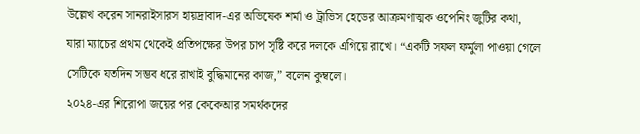উল্লেখ করেন সানরাইসারস হায়দ্রাবাদ-এর অভিষেক শর্মা ও ট্রাভিস হেডের আক্রমণাত্মক ওপেনিং জুটির কথা, যারা ম্যাচের প্রথম থেকেই প্রতিপক্ষের উপর চাপ সৃষ্টি করে দলকে এগিয়ে রাখে। “একটি সফল ফর্মুলা পাওয়া গেলে সেটিকে যতদিন সম্ভব ধরে রাখাই বুদ্ধিমানের কাজ,” বলেন কুম্বলে।
২০২৪-এর শিরোপা জয়ের পর কেকেআর সমর্থকদের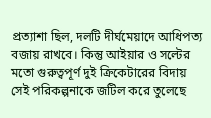প্রত্যাশা ছিল, দলটি দীর্ঘমেয়াদে আধিপত্য বজায় রাখবে। কিন্তু আইয়ার ও সল্টের মতো গুরুত্বপূর্ণ দুই ক্রিকেটারের বিদায় সেই পরিকল্পনাকে জটিল করে তুলেছে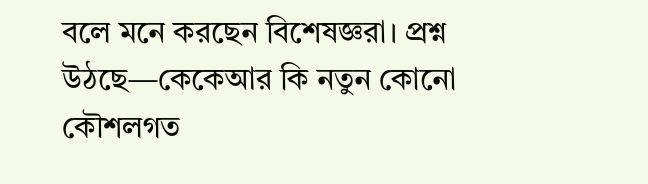বলে মনে করছেন বিশেষজ্ঞরা। প্রশ্ন উঠছে—কেকেআর কি নতুন কোনো কৌশলগত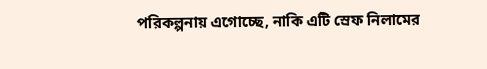পরিকল্পনায় এগোচ্ছে, নাকি এটি স্রেফ নিলামের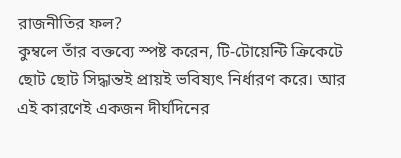রাজনীতির ফল?
কুম্বলে তাঁর বক্তব্যে স্পষ্ট করেন, টি-টোয়েন্টি ক্রিকেটে ছোট ছোট সিদ্ধান্তই প্রায়ই ভবিষ্যৎ নির্ধারণ করে। আর এই কারণেই একজন দীর্ঘদিনের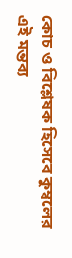কোচ ও বিশ্লেষক হিসেবে কুম্বলের এই মন্তব্য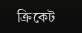ক্রিকেট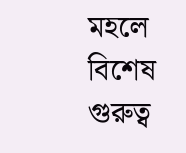মহলে বিশেষ গুরুত্ব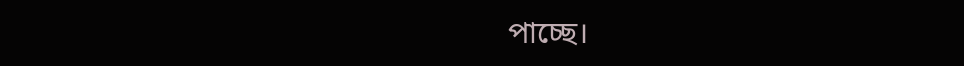পাচ্ছে।